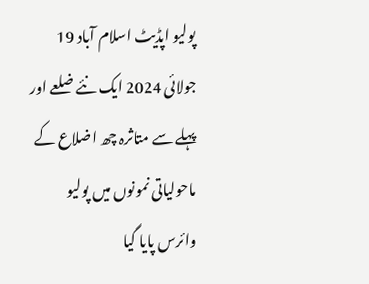پولیو اپڈیٹ اسلام آباد 19 جولائی 2024 ایک نئے ضلعے اور پہلے سے متاثرہ چھ اضلاع کے ماحولیاتی نمونوں میں پولیو وائرس پایا گیا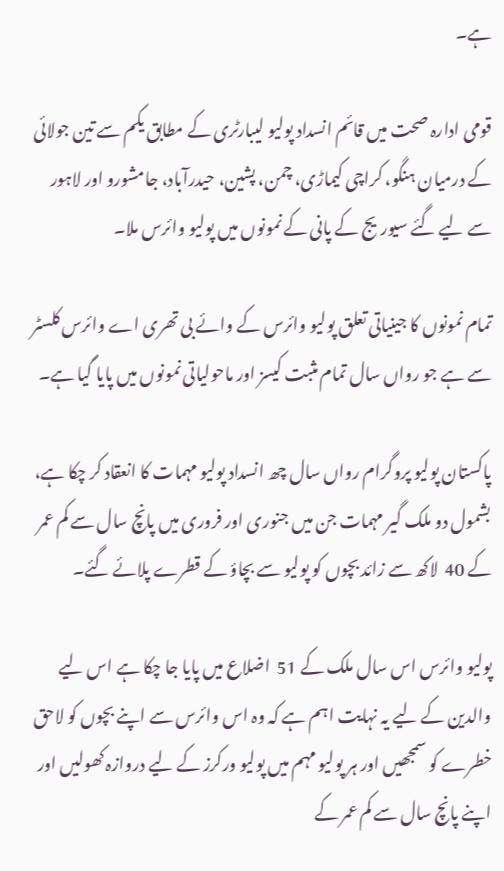ہے۔

قومی ادارہ صحت میں قائم انسداد پولیو لیبارٹری کے مطابق یکم سے تین جولائی کے درمیان ہنگو، کراچی کیماڑی، چمن، پشین، حیدرآباد، جامشورو اور لاہور سے لیے گئے سیوریج کے پانی کے نمونوں میں پولیو وائرس ملا۔

تمام نمونوں کا جینیاتی تعلق پولیو وائرس کے وائے بی تھری اے وائرس کلسٹر سے ہے جو رواں سال تمام مثبت کیسز اور ماحولیاتی نمونوں میں پایا گیا ہے۔

پاکستان پولیو پروگرام رواں سال چھ انسداد پولیو مہمات کا انعقاد کر چکا ہے، بشمول دو ملک گیر مہمات جن میں جنوری اور فروری میں پانچ سال سے کم عمر کے 40  لاکھ سے زائد بچوں کو پولیو سے بچاؤ کے قطرے پلائے گئے۔

پولیو وائرس اس سال ملک کے 51  اضلاع میں پایا جا چکا ہے اس لیے والدین کے لیے یہ نہایت اہم ہے کہ وہ اس وائرس سے اپنے بچوں کو لاحق خطرے کو سمجھیں اور ہر پولیو مہم میں پولیو ورکرز کے لیے دروازہ کھولیں اور اپنے پانچ سال سے کم عمر کے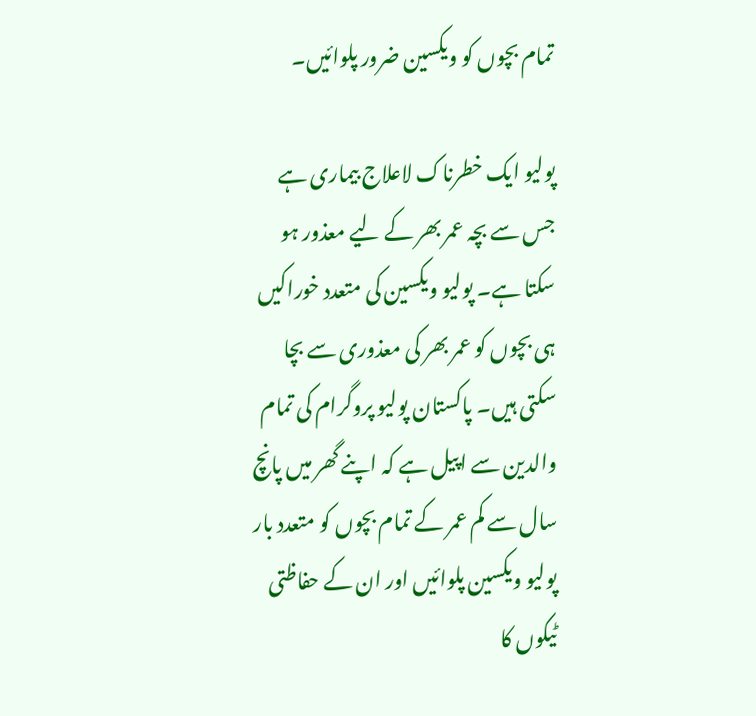تمام بچوں کو ویکسین ضرور پلوائیں۔

پولیو ایک خطرناک لاعلاج بیماری ہے جس سے بچہ عمر بھر کے لیے معذور ہو سکتا ہے۔ پولیو ویکسین کی متعدد خوراکیں ہی بچوں کو عمر بھر کی معذوری سے بچا سکتی ہیں۔ پاکستان پولیو پروگرام کی تمام والدین سے اپیل ہے کہ اپنے گھر میں پانچ سال سے کم عمر کے تمام بچوں کو متعدد بار پولیو ویکسین پلوائیں اور ان کے حفاظتی ٹیکوں کا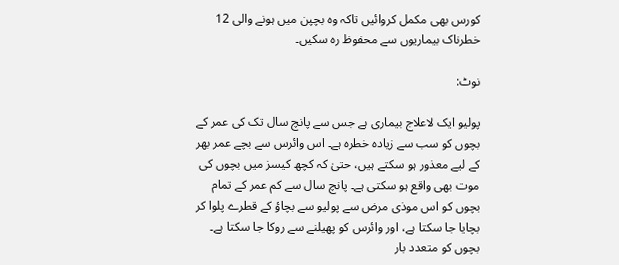کورس بھی مکمل کروائیں تاکہ وہ بچپن میں ہونے والی 12 خطرناک بیماریوں سے محفوظ رہ سکیں۔

نوٹ:

پولیو ایک لاعلاج بیماری ہے جس سے پانچ سال تک کی عمر کے بچوں کو سب سے زیادہ خطرہ ہے۔ اس وائرس سے بچے عمر بھر کے لیے معذور ہو سکتے ہیں، حتیٰ کہ کچھ کیسز میں بچوں کی موت بھی واقع ہو سکتی ہے۔ پانچ سال سے کم عمر کے تمام بچوں کو اس موذی مرض سے پولیو سے بچاؤ کے قطرے پلوا کر بچایا جا سکتا ہے، اور وائرس کو پھیلنے سے روکا جا سکتا ہے۔ بچوں کو متعدد بار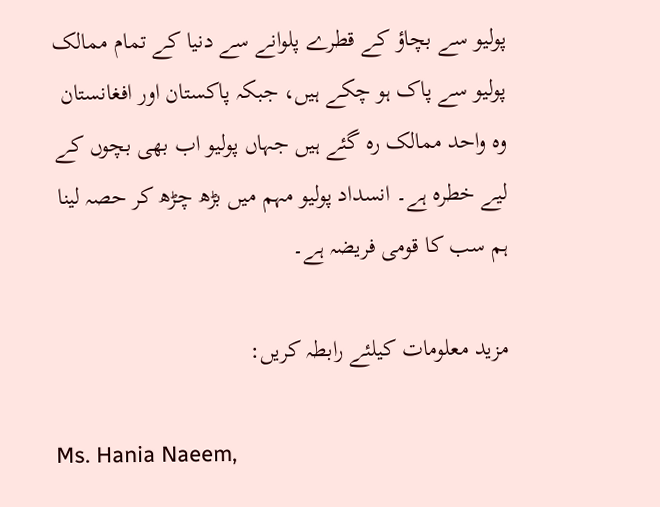پولیو سے بچاؤ کے قطرے پلوانے سے دنیا کے تمام ممالک پولیو سے پاک ہو چکے ہیں، جبکہ پاکستان اور افغانستان وہ واحد ممالک رہ گئے ہیں جہاں پولیو اب بھی بچوں کے لیے خطرہ ہے۔ انسداد پولیو مہم میں بڑھ چڑھ کر حصہ لینا ہم سب کا قومی فریضہ ہے۔

مزید معلومات کیلئے رابطہ کریں:

Ms. Hania Naeem,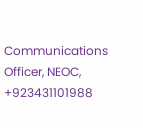Communications Officer, NEOC, +923431101988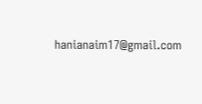hanianaim17@gmail.com